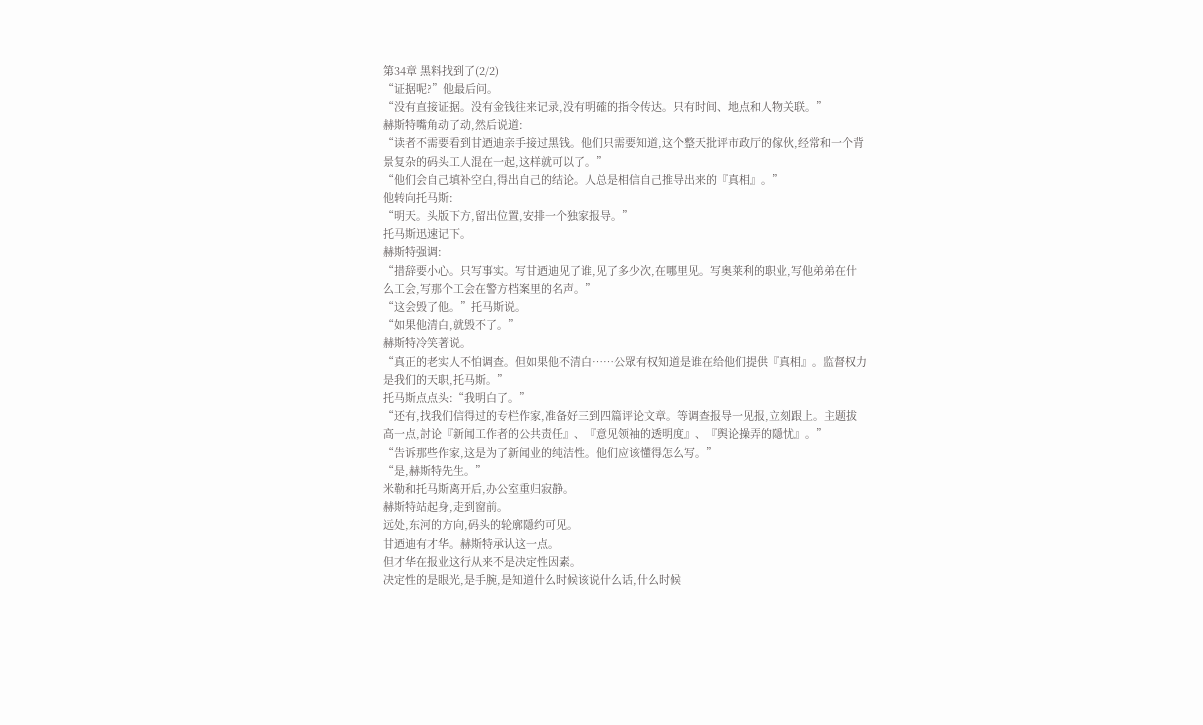第34章 黑料找到了(2/2)
“证据呢?”他最后问。
“没有直接证据。没有金钱往来记录,没有明確的指令传达。只有时间、地点和人物关联。”
赫斯特嘴角动了动,然后说道:
“读者不需要看到甘迺迪亲手接过黑钱。他们只需要知道,这个整天批评市政厅的傢伙,经常和一个背景复杂的码头工人混在一起,这样就可以了。”
“他们会自己填补空白,得出自己的结论。人总是相信自己推导出来的『真相』。”
他转向托马斯:
“明天。头版下方,留出位置,安排一个独家报导。”
托马斯迅速记下。
赫斯特强调:
“措辞要小心。只写事实。写甘迺迪见了谁,见了多少次,在哪里见。写奥莱利的职业,写他弟弟在什么工会,写那个工会在警方档案里的名声。”
“这会毁了他。”托马斯说。
“如果他清白,就毁不了。”
赫斯特冷笑著说。
“真正的老实人不怕调查。但如果他不清白……公眾有权知道是谁在给他们提供『真相』。监督权力是我们的天职,托马斯。”
托马斯点点头:“我明白了。”
“还有,找我们信得过的专栏作家,准备好三到四篇评论文章。等调查报导一见报,立刻跟上。主题拔高一点,討论『新闻工作者的公共责任』、『意见领袖的透明度』、『舆论操弄的隱忧』。”
“告诉那些作家,这是为了新闻业的纯洁性。他们应该懂得怎么写。”
“是,赫斯特先生。”
米勒和托马斯离开后,办公室重归寂静。
赫斯特站起身,走到窗前。
远处,东河的方向,码头的轮廓隱约可见。
甘迺迪有才华。赫斯特承认这一点。
但才华在报业这行从来不是决定性因素。
决定性的是眼光,是手腕,是知道什么时候该说什么话,什么时候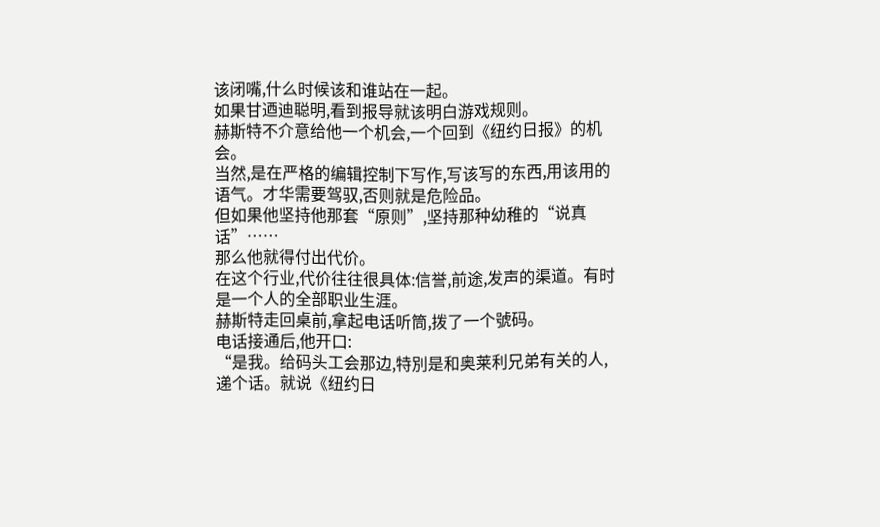该闭嘴,什么时候该和谁站在一起。
如果甘迺迪聪明,看到报导就该明白游戏规则。
赫斯特不介意给他一个机会,一个回到《纽约日报》的机会。
当然,是在严格的编辑控制下写作,写该写的东西,用该用的语气。才华需要驾驭,否则就是危险品。
但如果他坚持他那套“原则”,坚持那种幼稚的“说真话”……
那么他就得付出代价。
在这个行业,代价往往很具体:信誉,前途,发声的渠道。有时是一个人的全部职业生涯。
赫斯特走回桌前,拿起电话听筒,拨了一个號码。
电话接通后,他开口:
“是我。给码头工会那边,特別是和奥莱利兄弟有关的人,递个话。就说《纽约日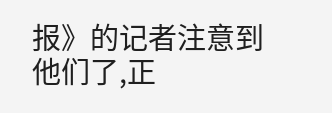报》的记者注意到他们了,正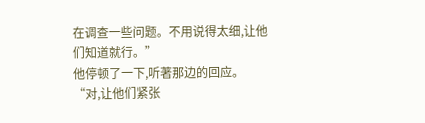在调查一些问题。不用说得太细,让他们知道就行。”
他停顿了一下,听著那边的回应。
“对,让他们紧张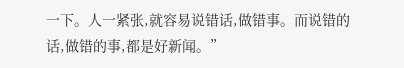一下。人一紧张,就容易说错话,做错事。而说错的话,做错的事,都是好新闻。”